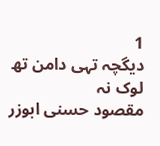1
دیگچہ تہی دامن تھ لوک نہ
مقصود حسنی ابوزر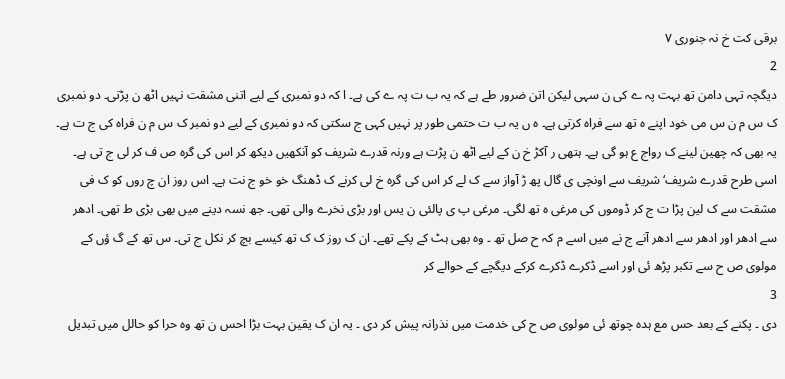برقی کت خ نہ جنوری ٧
2
دیگچہ تہی دامن تھ بہت پہ ے کی ن سہی لیکن اتن ضرور طے ہے کہ یہ ب ت پہ ے کی ہے۔ ا کہ دو نمبری کے لیے اتنی مشقت نہیں اٹھ ن پڑتی۔ دو نمبری ک س م ن س می خود اپنے ہ تھ سے فراہ کرتی ہے۔ ہ ں یہ ب ت حتمی طور پر نہیں کہی ج سکتی کہ دو نمبری کے لیے دو نمبر ک س م ن فراہ کی ج ت ہے۔ یہ بھی کہ چھین لینے ک رواج ع ہو گی ہے۔ ہتھی ر آکڑ خ ن کے لیے اٹھ ن پڑت ہے ورنہ قدرے شریف کو آنکھیں دیکھ کر اس کی گرہ ص ف کر لی ج تی ہے۔ اسی طرح قدرے شریف‘ شریف سے اونچی ی گال پھ ڑ آواز سے ک لے کر اس کی گرہ خ لی کرنے ک ڈھنگ خو خو ج نت ہے۔ اس روز ان چ روں کو ک فی مشقت سے ک لین پڑا ت ج کر ڈوموں کی مرغی ہ تھ لگی۔ مرغی پ ی پالئی ن یس اور بڑی نخرے والی تھی۔ جھ نسہ دینے میں بھی بڑی ط تھی۔ ادھر سے ادھر اور ادھر سے ادھر آنے ج نے میں اسے م کہ ح صل تھ ۔ وہ بھی ہٹ کے پکے تھے۔ ان ک روز ک ک تھ کیسے بچ کر نکل ج تی۔ س تھ کے گ ؤں کے مولوی ص ح سے تکبر پڑھ ئی اور اسے ڈکرے ڈکرے کرکے دیگچے کے حوالے کر
3
دی ۔ پکنے کے بعد حس مع ہدہ چوتھ ئی مولوی ص ح کی خدمت میں نذرانہ پیش کر دی ۔ یہ ان ک یقین بہت بڑا احس ن تھ وہ حرا کو حالل میں تبدیل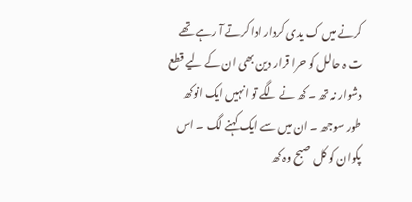کرنے میں ک یدی کردار ادا کرتے آ رہے تھے ت ہ حالل کو حرا قرار دین بھی ان کے لیے قطع دشوار نہ تھ ۔ کھ نے لگے تو انہیں ایک انوکھ طور سوجھ ۔ ان میں سے ایک کہنے لگ ۔ اس پکوان کو کل صبح وہ کھ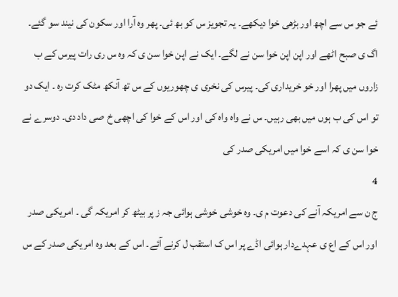ئے جو س سے اچھ اور بڑھی خوا دیکھے۔ یہ تجویز س کو بھ ئی۔ پھر وہ آرا اور سکون کی نیند سو گئے۔ اگ ی صبح اٹھے اور اپن اپن خوا سن نے لگے۔ ایک نے اپن خوا سن ی کہ وہ س ری رات پیرس کے ب زاروں میں پھرا اور خو خریداری کی۔ پیرس کی نخری ی چھوریوں کے س تھ آنکھ مٹک کرت رہ ۔ ایک دو تو اس کی ب ہوں میں بھی رہیں۔ س نے واہ واہ کی اور اس کے خوا کی اچھی خ صی داد دی۔ دوسرے نے خوا سن ی کہ اسے خوا میں امریکی صدر کی
4
ج ن سے امریکہ آنے کی دعوت م ی۔ وہ خوشی خوشی ہوائی جہ ز پر بیٹھ کر امریکہ گی ۔ امریکی صدر اور اس کے اع ی عہدےدار ہوائی اڈے پر اس ک استقب ل کرنے آئے۔ اس کے بعد وہ امریکی صدر کے س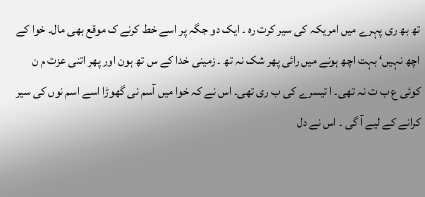تھ بھ ری پہرے میں امریکہ کی سیر کرت رہ ۔ ایک دو جگہ پر اسے خط کرنے ک موقع بھی مال۔ خوا کے اچھ نہیں‘ بہت اچھ ہونے میں رائی پھر شک نہ تھ ۔ زمینی خدا کے س تھ ہون اور پھر اتنی عزت م ن کوئی ع ب ت نہ تھی۔ ا تیسرے کی ب ری تھی۔ اس نے کہ خوا میں آسم نی گھوڑا اسے اسم نوں کی سیر کرانے کے لیے آ گی ۔ اس نے دل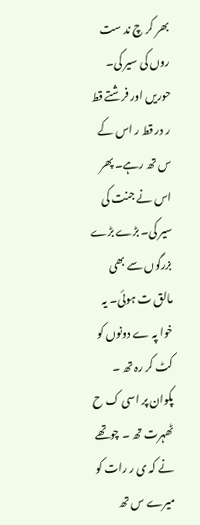بھر کر چ ند ست روں کی سیر کی۔ حوریں اور فرشتے قط ر در قط ر اس کے س تھ رہے۔ پھر اس نے جنت کی سیر کی۔ بڑے بڑے بزرگوں سے بھی مالق ت ہوئی۔ یہ خوا پہ ے دونوں کو کٹ کر رہ تھ ۔ پکوان پر اسی ک ح ٹھہرت تھ ۔ چوتھے نے کہ ی ر رات کو میرے س تھ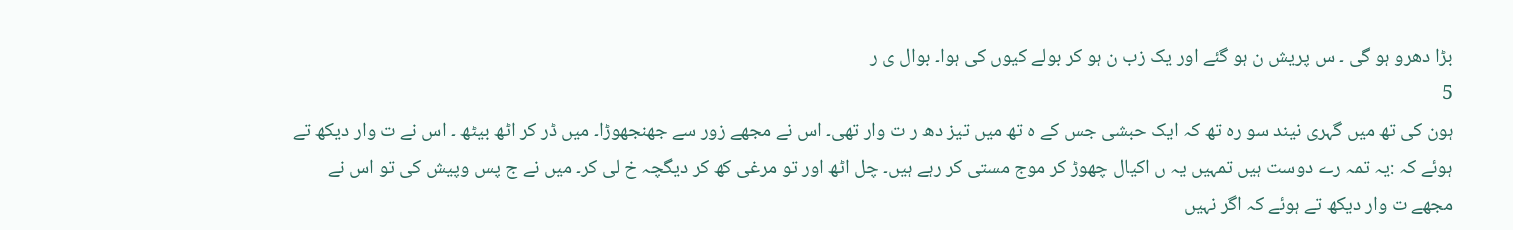بڑا دھرو ہو گی ۔ س پریش ن ہو گئے اور یک زب ن ہو کر بولے کیوں کی ہوا۔ بوال ی ر
5
ہون کی تھ میں گہری نیند سو رہ تھ کہ ایک حبشی جس کے ہ تھ میں تیز دھ ر ت وار تھی۔ اس نے مجھے زور سے جھنجھوڑا۔ میں ڈر کر اٹھ بیٹھ ۔ اس نے ت وار دیکھ تے ہوئے کہ :یہ تمہ رے دوست ہیں تمہیں یہ ں اکیال چھوڑ کر موج مستی کر رہے ہیں۔ چل اٹھ اور تو مرغی کھ کر دیگچہ خ لی کر۔ میں نے ج پس وپیش کی تو اس نے مجھے ت وار دیکھ تے ہوئے کہ اگر نہیں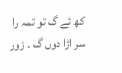کھ ئے گ تو تمہ را سر اڑا دوں گ ۔ زور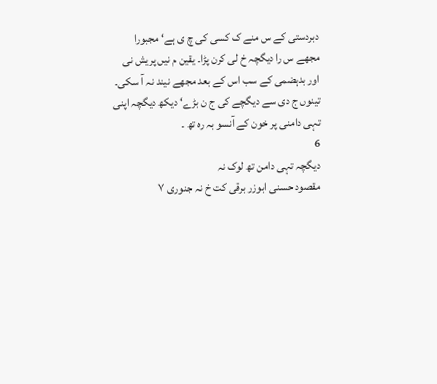دبردستی کے س منے ک کسی کی چ ی ہے‘ مجبورا مجھے س را دیگچہ خ لی کرن پڑا۔ یقین م نیں پریش نی اور بدہضمی کے سب اس کے بعد مجھے نیند نہ آ سکی۔ تینوں ج دی سے دیگچے کی ج ن بڑے‘ دیکھ دیگچہ اپنی تہی دامنی پر خون کے آنسو بہ رہ تھ ۔
6
دیگچہ تہی دامن تھ لوک نہ
مقصود حسنی ابوزر برقی کت خ نہ جنوری ٧